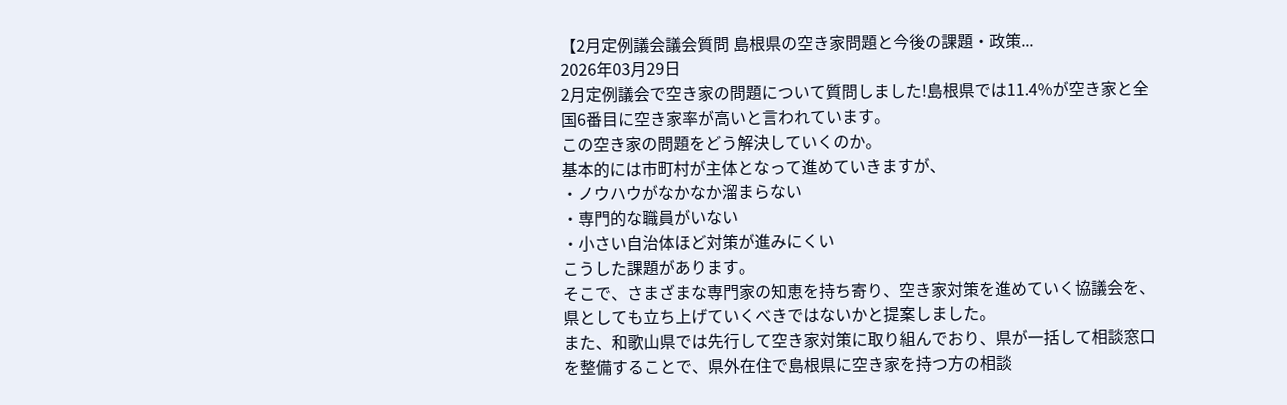【2月定例議会議会質問 島根県の空き家問題と今後の課題・政策...
2026年03月29日
2月定例議会で空き家の問題について質問しました!島根県では11.4%が空き家と全国6番目に空き家率が高いと言われています。
この空き家の問題をどう解決していくのか。
基本的には市町村が主体となって進めていきますが、
・ノウハウがなかなか溜まらない
・専門的な職員がいない
・小さい自治体ほど対策が進みにくい
こうした課題があります。
そこで、さまざまな専門家の知恵を持ち寄り、空き家対策を進めていく協議会を、県としても立ち上げていくべきではないかと提案しました。
また、和歌山県では先行して空き家対策に取り組んでおり、県が一括して相談窓口を整備することで、県外在住で島根県に空き家を持つ方の相談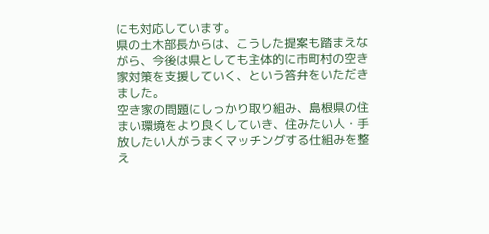にも対応しています。
県の土木部長からは、こうした提案も踏まえながら、今後は県としても主体的に市町村の空き家対策を支援していく、という答弁をいただきました。
空き家の問題にしっかり取り組み、島根県の住まい環境をより良くしていき、住みたい人・手放したい人がうまくマッチングする仕組みを整え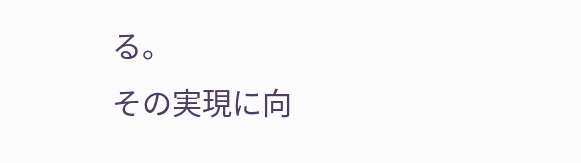る。
その実現に向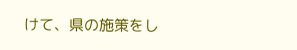けて、県の施策をし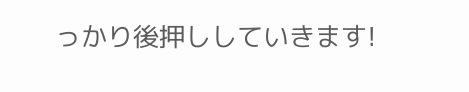っかり後押ししていきます!